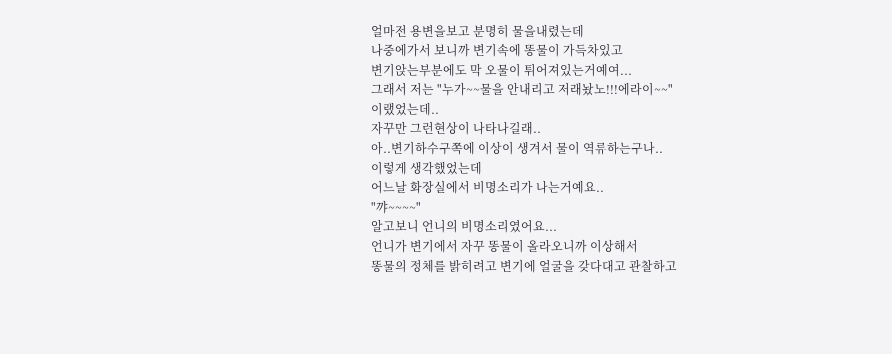얼마전 용변을보고 분명히 물을내렸는데
나중에가서 보니까 변기속에 똥물이 가득차있고
변기앉는부분에도 막 오물이 튀어져있는거예여...
그래서 저는 "누가~~물을 안내리고 저래놨노!!!에라이~~"
이랬었는데..
자꾸만 그런현상이 나타나길래..
아..변기하수구쪽에 이상이 생겨서 물이 역류하는구나..
이렇게 생각했었는데
어느날 화장실에서 비명소리가 나는거예요..
"꺄~~~~"
알고보니 언니의 비명소리였어요...
언니가 변기에서 자꾸 똥물이 올라오니까 이상해서
똥물의 정체를 밝히려고 변기에 얼굴을 갖다대고 관찰하고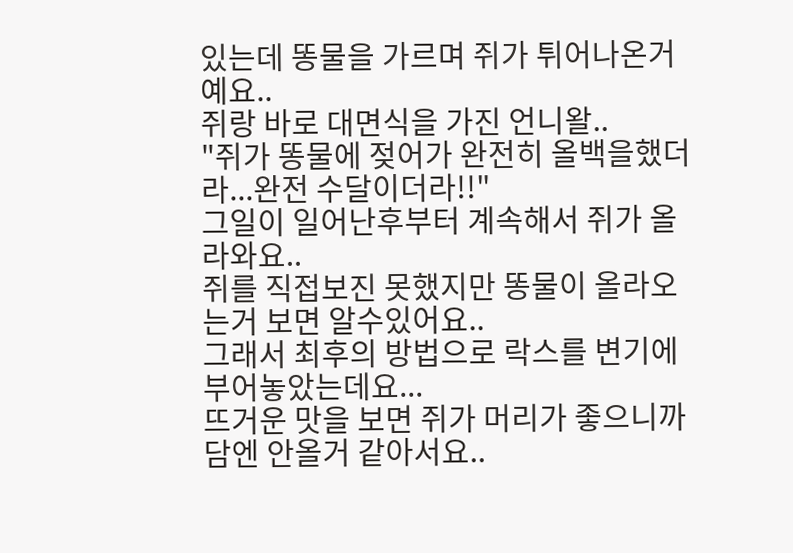있는데 똥물을 가르며 쥐가 튀어나온거예요..
쥐랑 바로 대면식을 가진 언니왈..
"쥐가 똥물에 젖어가 완전히 올백을했더라...완전 수달이더라!!"
그일이 일어난후부터 계속해서 쥐가 올라와요..
쥐를 직접보진 못했지만 똥물이 올라오는거 보면 알수있어요..
그래서 최후의 방법으로 락스를 변기에 부어놓았는데요...
뜨거운 맛을 보면 쥐가 머리가 좋으니까 담엔 안올거 같아서요..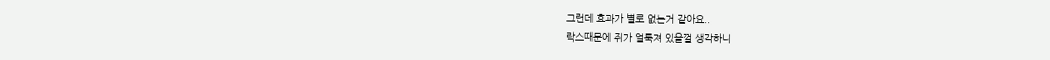그런데 효과가 별로 없는거 같아요..
락스때문에 쥐가 얼룩져 있을껄 생각하니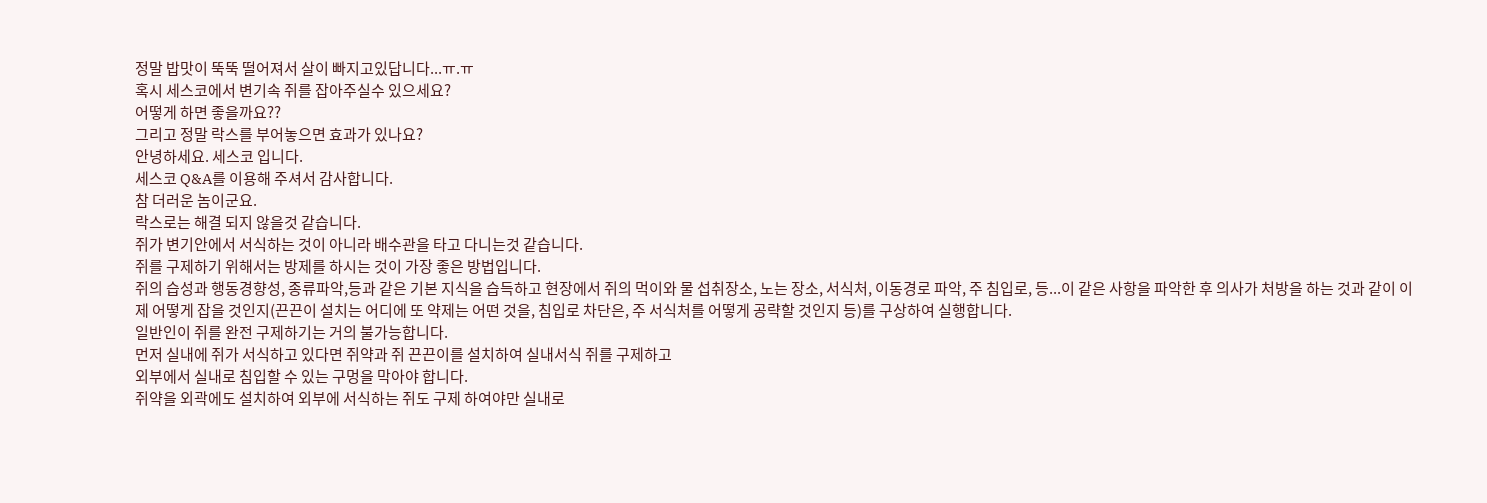정말 밥맛이 뚝뚝 떨어져서 살이 빠지고있답니다...ㅠ.ㅠ
혹시 세스코에서 변기속 쥐를 잡아주실수 있으세요?
어떻게 하면 좋을까요??
그리고 정말 락스를 부어놓으면 효과가 있나요?
안녕하세요. 세스코 입니다.
세스코 Q&A를 이용해 주셔서 감사합니다.
참 더러운 놈이군요.
락스로는 해결 되지 않을것 같습니다.
쥐가 변기안에서 서식하는 것이 아니라 배수관을 타고 다니는것 같습니다.
쥐를 구제하기 위해서는 방제를 하시는 것이 가장 좋은 방법입니다.
쥐의 습성과 행동경향성, 종류파악,등과 같은 기본 지식을 습득하고 현장에서 쥐의 먹이와 물 섭취장소, 노는 장소, 서식처, 이동경로 파악, 주 침입로, 등...이 같은 사항을 파악한 후 의사가 처방을 하는 것과 같이 이제 어떻게 잡을 것인지(끈끈이 설치는 어디에 또 약제는 어떤 것을, 침입로 차단은, 주 서식처를 어떻게 공략할 것인지 등)를 구상하여 실행합니다.
일반인이 쥐를 완전 구제하기는 거의 불가능합니다.
먼저 실내에 쥐가 서식하고 있다면 쥐약과 쥐 끈끈이를 설치하여 실내서식 쥐를 구제하고
외부에서 실내로 침입할 수 있는 구멍을 막아야 합니다.
쥐약을 외곽에도 설치하여 외부에 서식하는 쥐도 구제 하여야만 실내로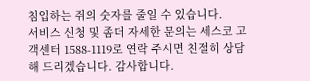침입하는 쥐의 숫자를 줄일 수 있습니다.
서비스 신청 및 좀더 자세한 문의는 세스코 고객센터 1588-1119로 연락 주시면 친절히 상담해 드리겠습니다. 감사합니다.